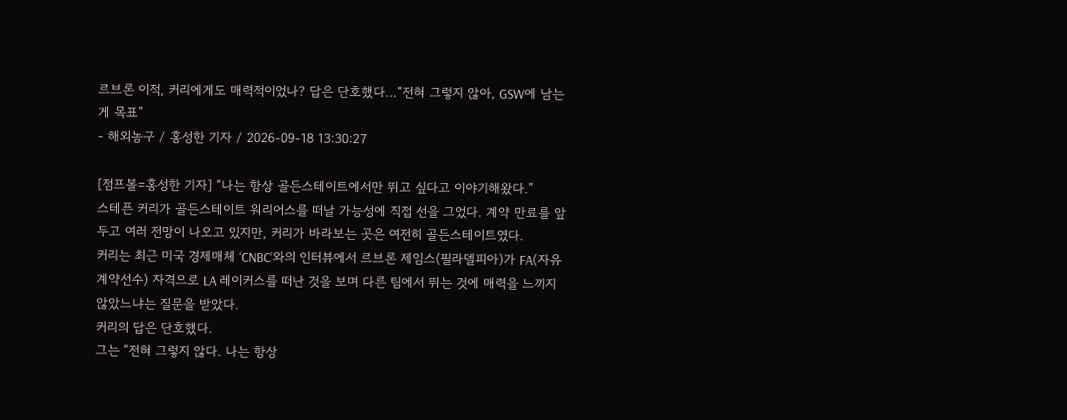르브론 이적, 커리에게도 매력적이었나? 답은 단호했다…“전혀 그렇지 않아, GSW에 남는 게 목표”
- 해외농구 / 홍성한 기자 / 2026-09-18 13:30:27

[점프볼=홍성한 기자] “나는 항상 골든스테이트에서만 뛰고 싶다고 이야기해왔다.”
스테픈 커리가 골든스테이트 워리어스를 떠날 가능성에 직접 선을 그었다. 계약 만료를 앞두고 여러 전망이 나오고 있지만, 커리가 바라보는 곳은 여전히 골든스테이트였다.
커리는 최근 미국 경제매체 ‘CNBC’와의 인터뷰에서 르브론 제임스(필라델피아)가 FA(자유계약선수) 자격으로 LA 레이커스를 떠난 것을 보며 다른 팀에서 뛰는 것에 매력을 느끼지 않았느냐는 질문을 받았다.
커리의 답은 단호했다.
그는 “전혀 그렇지 않다. 나는 항상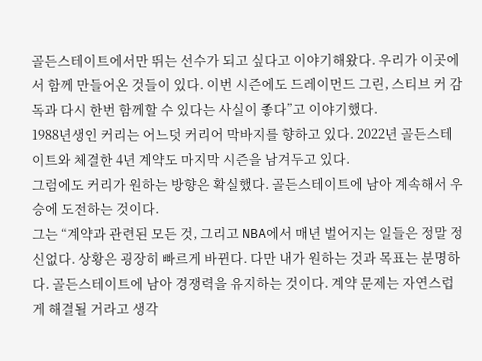골든스테이트에서만 뛰는 선수가 되고 싶다고 이야기해왔다. 우리가 이곳에서 함께 만들어온 것들이 있다. 이번 시즌에도 드레이먼드 그린, 스티브 커 감독과 다시 한번 함께할 수 있다는 사실이 좋다”고 이야기했다.
1988년생인 커리는 어느덧 커리어 막바지를 향하고 있다. 2022년 골든스테이트와 체결한 4년 계약도 마지막 시즌을 남겨두고 있다.
그럼에도 커리가 원하는 방향은 확실했다. 골든스테이트에 남아 계속해서 우승에 도전하는 것이다.
그는 “계약과 관련된 모든 것, 그리고 NBA에서 매년 벌어지는 일들은 정말 정신없다. 상황은 굉장히 빠르게 바뀐다. 다만 내가 원하는 것과 목표는 분명하다. 골든스테이트에 남아 경쟁력을 유지하는 것이다. 계약 문제는 자연스럽게 해결될 거라고 생각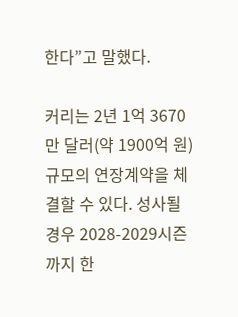한다”고 말했다.

커리는 2년 1억 3670만 달러(약 1900억 원) 규모의 연장계약을 체결할 수 있다. 성사될 경우 2028-2029시즌까지 한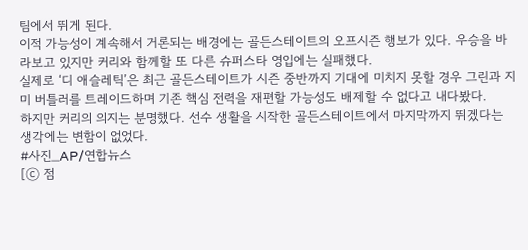팀에서 뛰게 된다.
이적 가능성이 계속해서 거론되는 배경에는 골든스테이트의 오프시즌 행보가 있다. 우승을 바라보고 있지만 커리와 함께할 또 다른 슈퍼스타 영입에는 실패했다.
실제로 ‘디 애슬레틱’은 최근 골든스테이트가 시즌 중반까지 기대에 미치지 못할 경우 그린과 지미 버틀러를 트레이드하며 기존 핵심 전력을 재편할 가능성도 배제할 수 없다고 내다봤다.
하지만 커리의 의지는 분명했다. 선수 생활을 시작한 골든스테이트에서 마지막까지 뛰겠다는 생각에는 변함이 없었다.
#사진_AP/연합뉴스
[ⓒ 점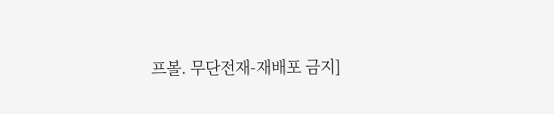프볼. 무단전재-재배포 금지]